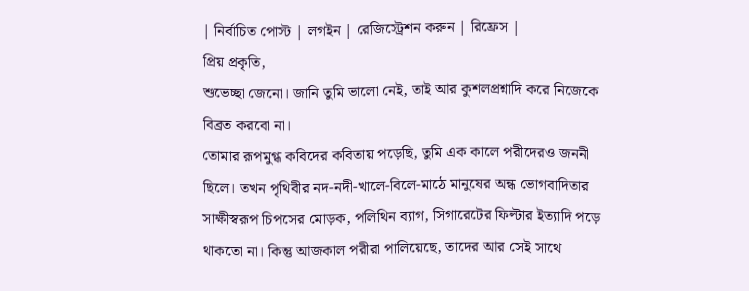| নির্বাচিত পোস্ট | লগইন | রেজিস্ট্রেশন করুন | রিফ্রেস |
প্রিয় প্রকৃতি,
শুভেচ্ছা জেনো। জানি তুমি ভালো নেই, তাই আর কুশলপ্রশ্নাদি করে নিজেকে বিব্রত করবো না।
তোমার রূপমুগ্ধ কবিদের কবিতায় পড়েছি, তুমি এক কালে পরীদেরও জননী ছিলে। তখন পৃথিবীর নদ-নদী-খালে-বিলে-মাঠে মানুষের অন্ধ ভোগবাদিতার সাক্ষীস্বরূপ চিপসের মোড়ক, পলিথিন ব্যাগ, সিগারেটের ফিল্টার ইত্যাদি পড়ে থাকতো না। কিন্তু আজকাল পরীরা পালিয়েছে, তাদের আর সেই সাথে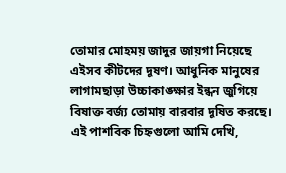তোমার মোহময় জাদুর জায়গা নিয়েছে এইসব কীটদের দূষণ। আধুনিক মানুষের লাগামছাড়া উচ্চাকাঙ্ক্ষার ইন্ধন জুগিয়ে বিষাক্ত বর্জ্য তোমায় বারবার দূষিত করছে। এই পাশবিক চিহ্নগুলো আমি দেখি,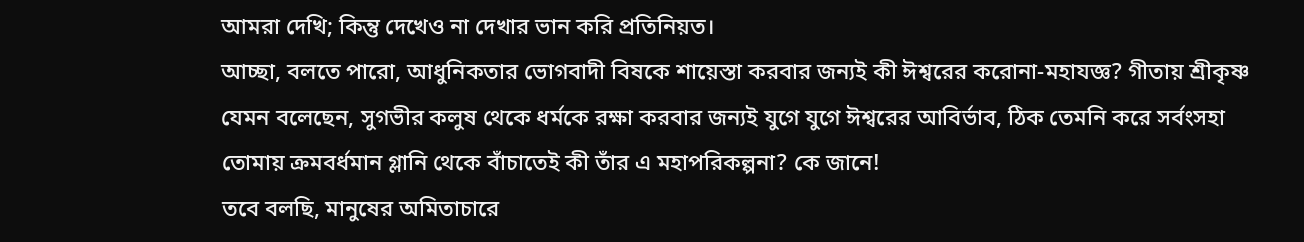আমরা দেখি; কিন্তু দেখেও না দেখার ভান করি প্রতিনিয়ত।
আচ্ছা, বলতে পারো, আধুনিকতার ভোগবাদী বিষকে শায়েস্তা করবার জন্যই কী ঈশ্বরের করোনা-মহাযজ্ঞ? গীতায় শ্রীকৃষ্ণ যেমন বলেছেন, সুগভীর কলুষ থেকে ধর্মকে রক্ষা করবার জন্যই যুগে যুগে ঈশ্বরের আবির্ভাব, ঠিক তেমনি করে সর্বংসহা তোমায় ক্রমবর্ধমান গ্লানি থেকে বাঁচাতেই কী তাঁর এ মহাপরিকল্পনা? কে জানে!
তবে বলছি, মানুষের অমিতাচারে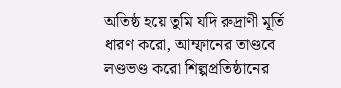অতিষ্ঠ হয়ে তুমি যদি রুদ্রাণী মূর্তি ধারণ করো, আম্ফানের তাণ্ডবে লণ্ডভণ্ড করো শিল্পপ্রতিষ্ঠানের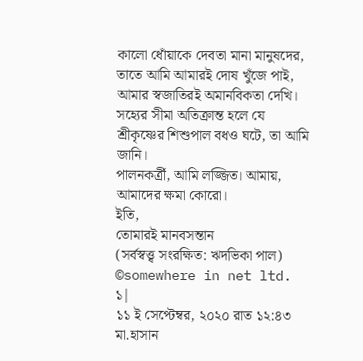কালো ধোঁয়াকে দেবতা মানা মানুষদের, তাতে আমি আমারই দোষ খুঁজে পাই, আমার স্বজাতিরই অমানবিকতা দেখি। সহ্যের সীমা অতিক্রান্ত হলে যে শ্রীকৃষ্ণের শিশুপাল বধও ঘটে, তা আমি জানি।
পালনকর্ত্রী, আমি লজ্জিত। আমায়, আমাদের ক্ষমা কোরো।
ইতি,
তোমারই মানবসন্তান
(সর্বস্বত্ত্ব সংরক্ষিত: ঋদভিকা পাল)
©somewhere in net ltd.
১|
১১ ই সেপ্টেম্বর, ২০২০ রাত ১২:৪৩
মা.হাসান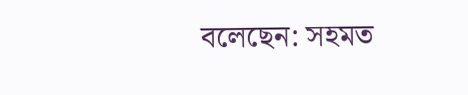বলেছেন: সহমত